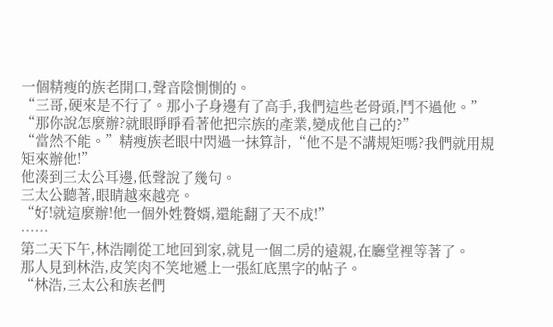一個精瘦的族老開口,聲音陰惻惻的。
“三哥,硬來是不行了。那小子身邊有了高手,我們這些老骨頭,鬥不過他。”
“那你說怎麼辦?就眼睜睜看著他把宗族的產業,變成他自己的?”
“當然不能。”精瘦族老眼中閃過一抹算計,“他不是不講規矩嗎?我們就用規矩來辦他!”
他湊到三太公耳邊,低聲說了幾句。
三太公聽著,眼睛越來越亮。
“好!就這麼辦!他一個外姓贅婿,還能翻了天不成!”
……
第二天下午,林浩剛從工地回到家,就見一個二房的遠親,在廳堂裡等著了。
那人見到林浩,皮笑肉不笑地遞上一張紅底黑字的帖子。
“林浩,三太公和族老們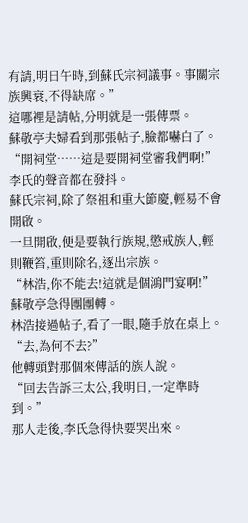有請,明日午時,到蘇氏宗祠議事。事關宗族興衰,不得缺席。”
這哪裡是請帖,分明就是一張傳票。
蘇敬亭夫婦看到那張帖子,臉都嚇白了。
“開祠堂……這是要開祠堂審我們啊!”李氏的聲音都在發抖。
蘇氏宗祠,除了祭祖和重大節慶,輕易不會開啟。
一旦開啟,便是要執行族規,懲戒族人,輕則鞭笞,重則除名,逐出宗族。
“林浩,你不能去!這就是個鴻門宴啊!”蘇敬亭急得團團轉。
林浩接過帖子,看了一眼,隨手放在桌上。
“去,為何不去?”
他轉頭對那個來傳話的族人說。
“回去告訴三太公,我明日,一定準時到。”
那人走後,李氏急得快要哭出來。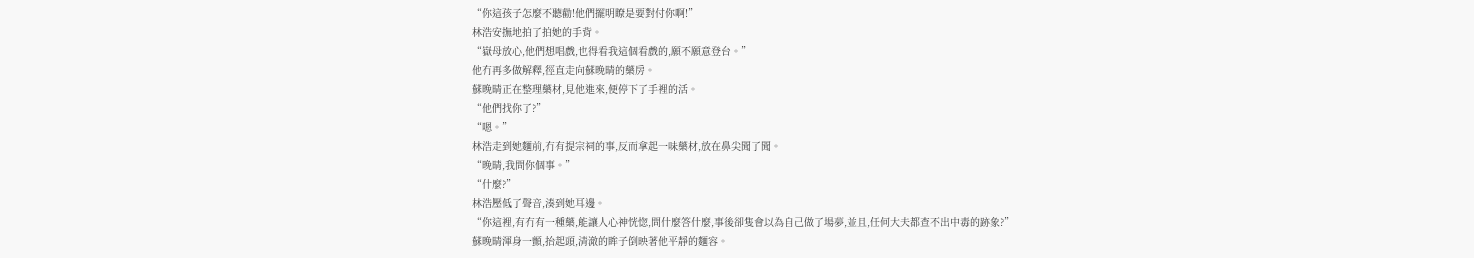“你這孩子怎麼不聽勸!他們擺明瞭是要對付你啊!”
林浩安撫地拍了拍她的手背。
“嶽母放心,他們想唱戲,也得看我這個看戲的,願不願意登台。”
他冇再多做解釋,徑直走向蘇晚晴的藥房。
蘇晚晴正在整理藥材,見他進來,便停下了手裡的活。
“他們找你了?”
“嗯。”
林浩走到她麵前,冇有提宗祠的事,反而拿起一味藥材,放在鼻尖聞了聞。
“晚晴,我問你個事。”
“什麼?”
林浩壓低了聲音,湊到她耳邊。
“你這裡,有冇有一種藥,能讓人心神恍惚,問什麼答什麼,事後卻隻會以為自己做了場夢,並且,任何大夫都查不出中毒的跡象?”
蘇晚晴渾身一顫,抬起頭,清澈的眸子倒映著他平靜的麵容。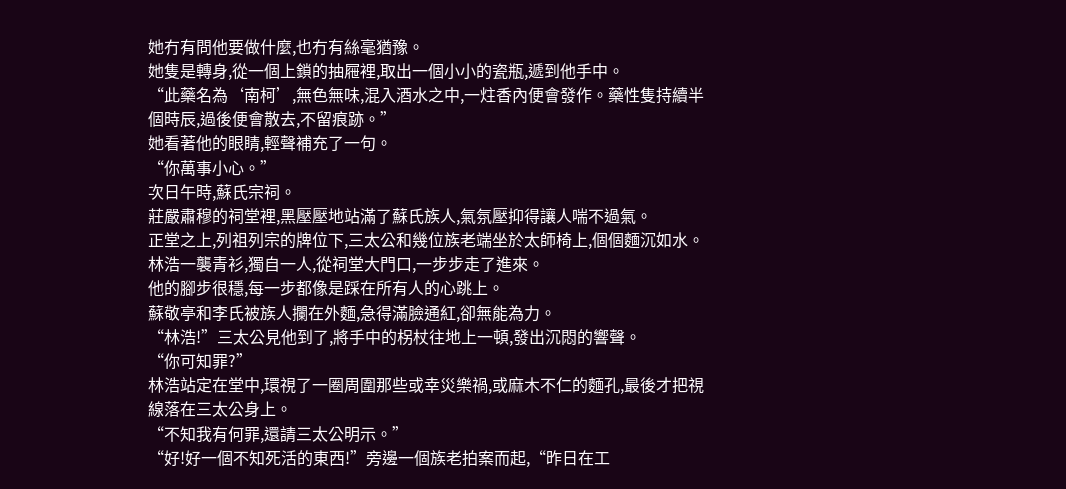她冇有問他要做什麼,也冇有絲毫猶豫。
她隻是轉身,從一個上鎖的抽屜裡,取出一個小小的瓷瓶,遞到他手中。
“此藥名為‘南柯’,無色無味,混入酒水之中,一炷香內便會發作。藥性隻持續半個時辰,過後便會散去,不留痕跡。”
她看著他的眼睛,輕聲補充了一句。
“你萬事小心。”
次日午時,蘇氏宗祠。
莊嚴肅穆的祠堂裡,黑壓壓地站滿了蘇氏族人,氣氛壓抑得讓人喘不過氣。
正堂之上,列祖列宗的牌位下,三太公和幾位族老端坐於太師椅上,個個麵沉如水。
林浩一襲青衫,獨自一人,從祠堂大門口,一步步走了進來。
他的腳步很穩,每一步都像是踩在所有人的心跳上。
蘇敬亭和李氏被族人攔在外麵,急得滿臉通紅,卻無能為力。
“林浩!”三太公見他到了,將手中的柺杖往地上一頓,發出沉悶的響聲。
“你可知罪?”
林浩站定在堂中,環視了一圈周圍那些或幸災樂禍,或麻木不仁的麵孔,最後才把視線落在三太公身上。
“不知我有何罪,還請三太公明示。”
“好!好一個不知死活的東西!”旁邊一個族老拍案而起,“昨日在工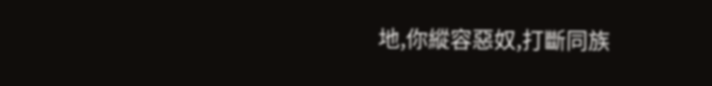地,你縱容惡奴,打斷同族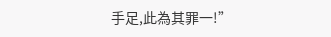手足,此為其罪一!”